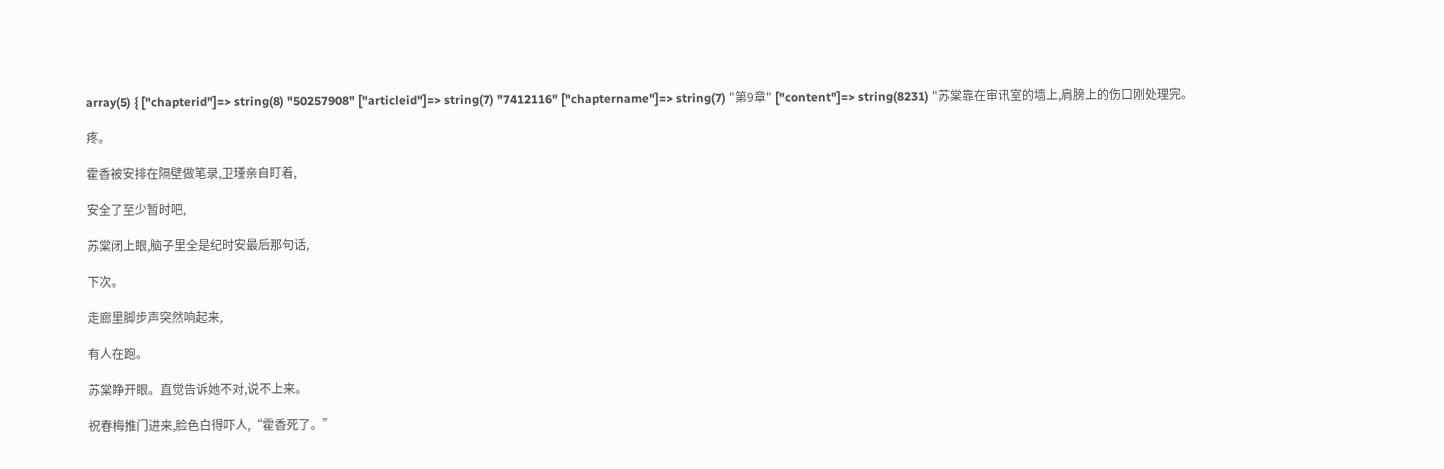array(5) { ["chapterid"]=> string(8) "50257908" ["articleid"]=> string(7) "7412116" ["chaptername"]=> string(7) "第9章" ["content"]=> string(8231) "苏棠靠在审讯室的墙上,肩膀上的伤口刚处理完。

疼。

霍香被安排在隔壁做笔录,卫瑾亲自盯着,

安全了至少暂时吧,

苏棠闭上眼,脑子里全是纪时安最后那句话,

下次。

走廊里脚步声突然响起来,

有人在跑。

苏棠睁开眼。直觉告诉她不对,说不上来。

祝春梅推门进来,脸色白得吓人,“霍香死了。”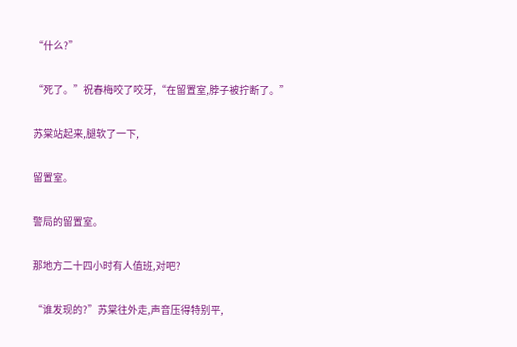“什么?”

“死了。”祝春梅咬了咬牙,“在留置室,脖子被拧断了。”

苏棠站起来,腿软了一下,

留置室。

警局的留置室。

那地方二十四小时有人值班,对吧?

“谁发现的?”苏棠往外走,声音压得特别平,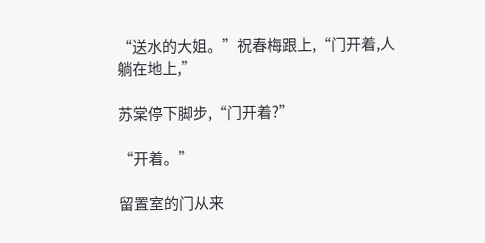“送水的大姐。”祝春梅跟上,“门开着,人躺在地上,”

苏棠停下脚步,“门开着?”

“开着。”

留置室的门从来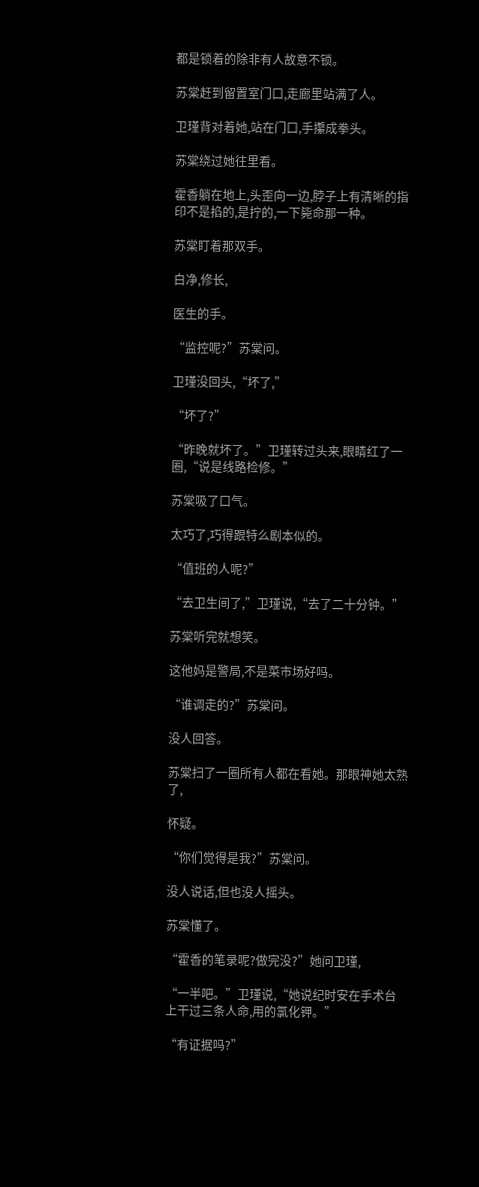都是锁着的除非有人故意不锁。

苏棠赶到留置室门口,走廊里站满了人。

卫瑾背对着她,站在门口,手攥成拳头。

苏棠绕过她往里看。

霍香躺在地上,头歪向一边,脖子上有清晰的指印不是掐的,是拧的,一下毙命那一种。

苏棠盯着那双手。

白净,修长,

医生的手。

“监控呢?”苏棠问。

卫瑾没回头,“坏了,”

“坏了?”

“昨晚就坏了。”卫瑾转过头来,眼睛红了一圈,“说是线路检修。”

苏棠吸了口气。

太巧了,巧得跟特么剧本似的。

“值班的人呢?”

“去卫生间了,”卫瑾说,“去了二十分钟。”

苏棠听完就想笑。

这他妈是警局,不是菜市场好吗。

“谁调走的?”苏棠问。

没人回答。

苏棠扫了一圈所有人都在看她。那眼神她太熟了,

怀疑。

“你们觉得是我?”苏棠问。

没人说话,但也没人摇头。

苏棠懂了。

“霍香的笔录呢?做完没?”她问卫瑾,

“一半吧。”卫瑾说,“她说纪时安在手术台上干过三条人命,用的氯化钾。”

“有证据吗?”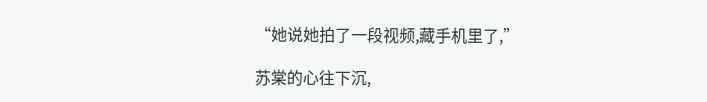“她说她拍了一段视频,藏手机里了,”

苏棠的心往下沉,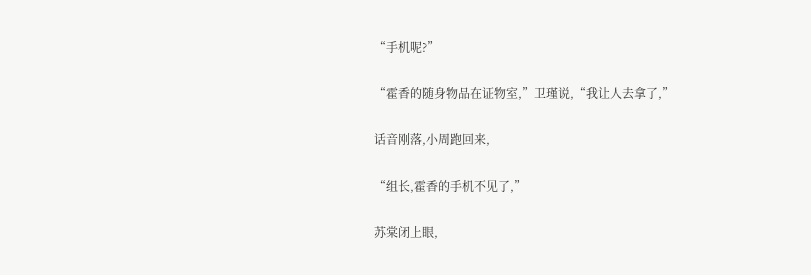“手机呢?”

“霍香的随身物品在证物室,”卫瑾说,“我让人去拿了,”

话音刚落,小周跑回来,

“组长,霍香的手机不见了,”

苏棠闭上眼,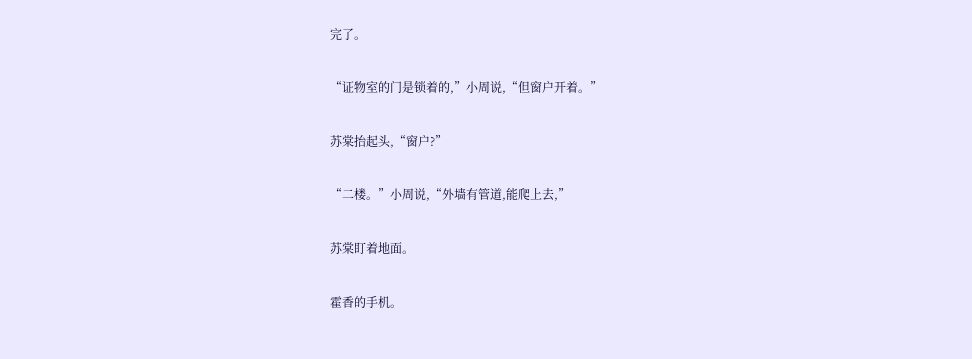完了。

“证物室的门是锁着的,”小周说,“但窗户开着。”

苏棠抬起头,“窗户?”

“二楼。”小周说,“外墙有管道,能爬上去,”

苏棠盯着地面。

霍香的手机。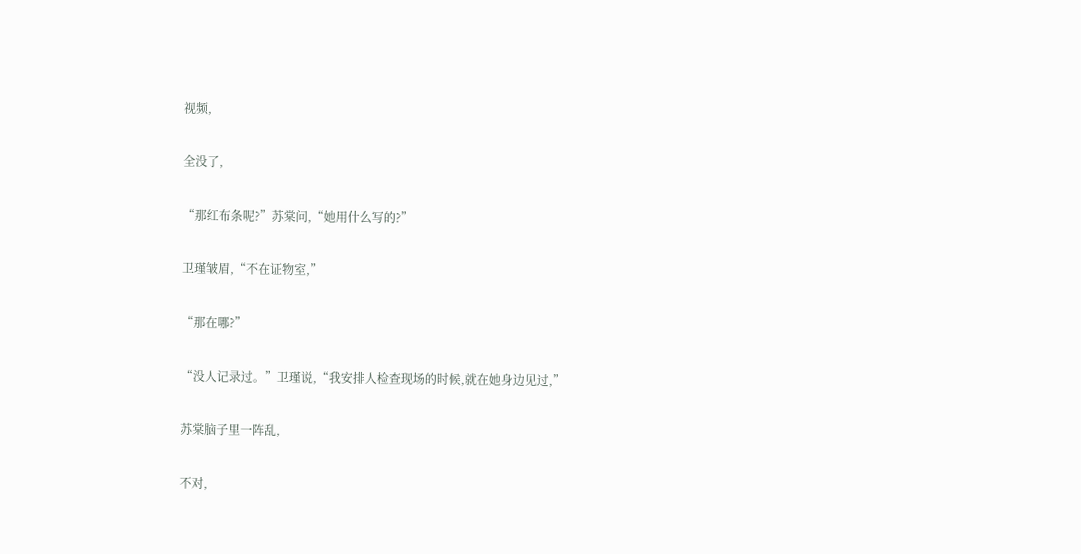视频,

全没了,

“那红布条呢?”苏棠问,“她用什么写的?”

卫瑾皱眉,“不在证物室,”

“那在哪?”

“没人记录过。”卫瑾说,“我安排人检查现场的时候,就在她身边见过,”

苏棠脑子里一阵乱,

不对,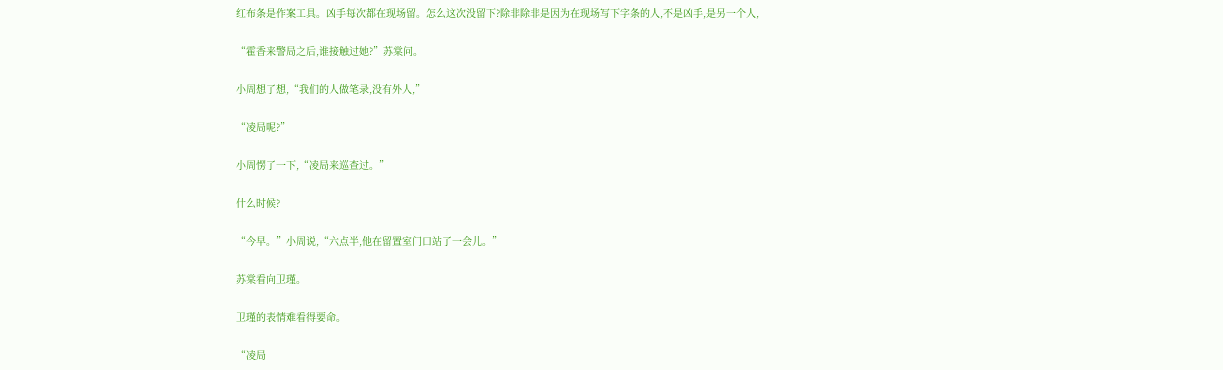红布条是作案工具。凶手每次都在现场留。怎么这次没留下?除非除非是因为在现场写下字条的人,不是凶手,是另一个人,

“霍香来警局之后,谁接触过她?”苏棠问。

小周想了想,“我们的人做笔录,没有外人,”

“凌局呢?”

小周愣了一下,“凌局来巡查过。”

什么时候?

“今早。”小周说,“六点半,他在留置室门口站了一会儿。”

苏棠看向卫瑾。

卫瑾的表情难看得要命。

“凌局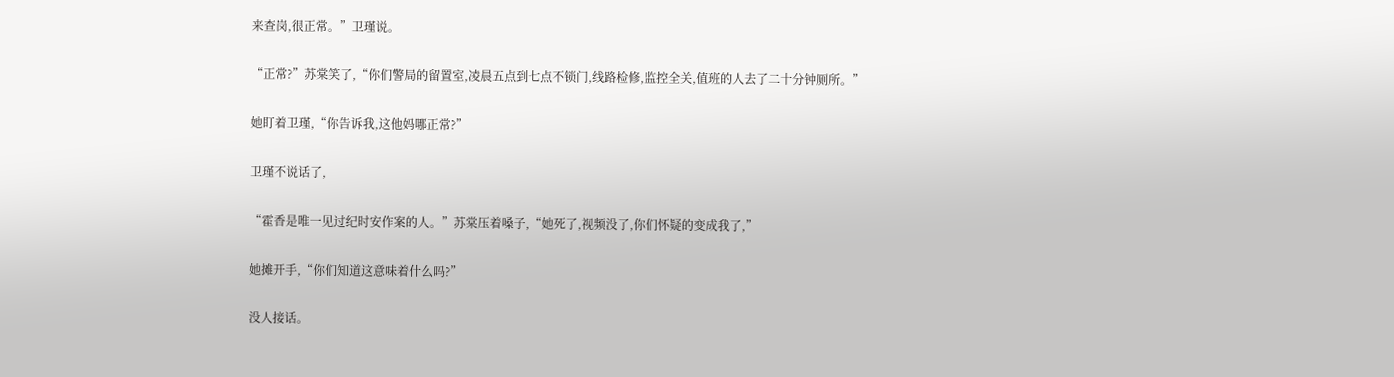来查岗,很正常。”卫瑾说。

“正常?”苏棠笑了,“你们警局的留置室,凌晨五点到七点不锁门,线路检修,监控全关,值班的人去了二十分钟厕所。”

她盯着卫瑾,“你告诉我,这他妈哪正常?”

卫瑾不说话了,

“霍香是唯一见过纪时安作案的人。”苏棠压着嗓子,“她死了,视频没了,你们怀疑的变成我了,”

她摊开手,“你们知道这意味着什么吗?”

没人接话。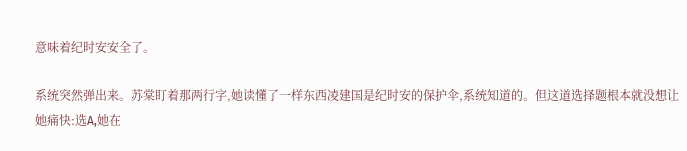意味着纪时安安全了。

系统突然弹出来。苏棠盯着那两行字,她读懂了一样东西凌建国是纪时安的保护伞,系统知道的。但这道选择题根本就没想让她痛快:选A,她在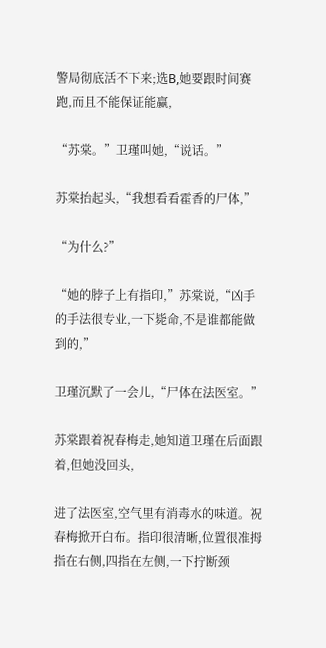警局彻底活不下来;选B,她要跟时间赛跑,而且不能保证能赢,

“苏棠。”卫瑾叫她,“说话。”

苏棠抬起头,“我想看看霍香的尸体,”

“为什么?”

“她的脖子上有指印,”苏棠说,“凶手的手法很专业,一下毙命,不是谁都能做到的,”

卫瑾沉默了一会儿,“尸体在法医室。”

苏棠跟着祝春梅走,她知道卫瑾在后面跟着,但她没回头,

进了法医室,空气里有消毒水的味道。祝春梅掀开白布。指印很清晰,位置很准拇指在右侧,四指在左侧,一下拧断颈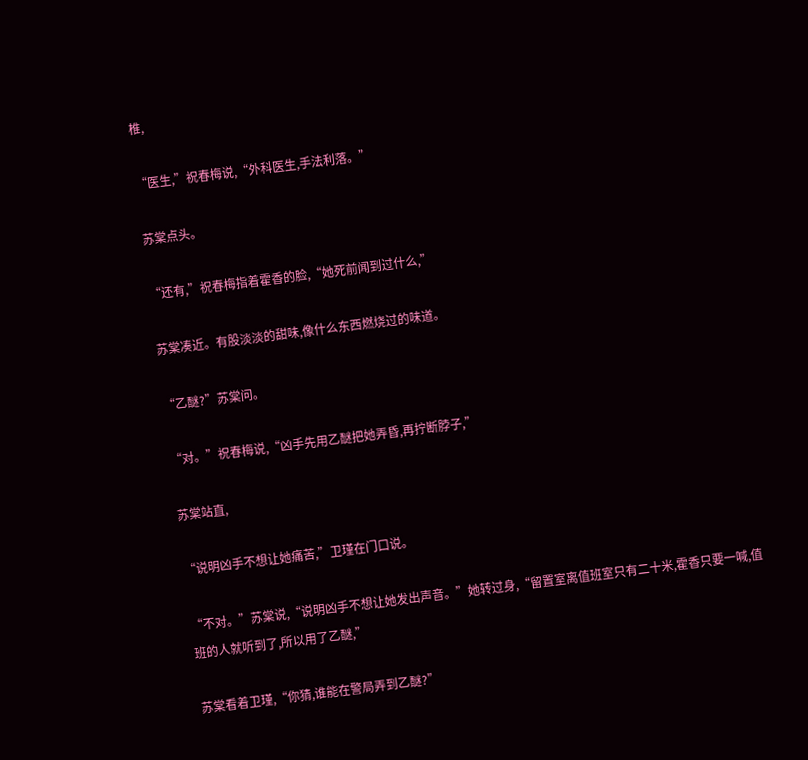椎,

“医生,”祝春梅说,“外科医生,手法利落。”

苏棠点头。

“还有,”祝春梅指着霍香的脸,“她死前闻到过什么,”

苏棠凑近。有股淡淡的甜味,像什么东西燃烧过的味道。

“乙醚?”苏棠问。

“对。”祝春梅说,“凶手先用乙醚把她弄昏,再拧断脖子,”

苏棠站直,

“说明凶手不想让她痛苦,”卫瑾在门口说。

“不对。”苏棠说,“说明凶手不想让她发出声音。”她转过身,“留置室离值班室只有二十米,霍香只要一喊,值班的人就听到了,所以用了乙醚,”

苏棠看着卫瑾,“你猜,谁能在警局弄到乙醚?”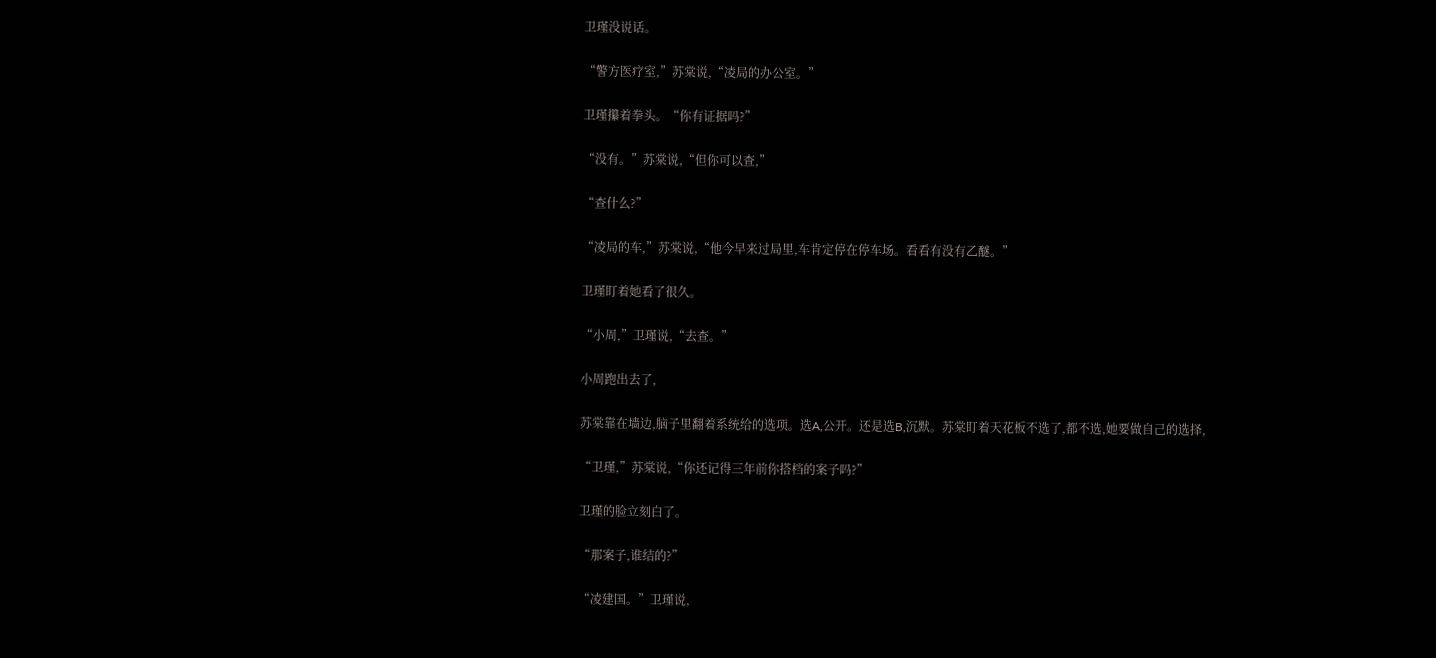卫瑾没说话。

“警方医疗室,”苏棠说,“凌局的办公室。”

卫瑾攥着拳头。“你有证据吗?”

“没有。”苏棠说,“但你可以查,”

“查什么?”

“凌局的车,”苏棠说,“他今早来过局里,车肯定停在停车场。看看有没有乙醚。”

卫瑾盯着她看了很久。

“小周,”卫瑾说,“去查。”

小周跑出去了,

苏棠靠在墙边,脑子里翻着系统给的选项。选A,公开。还是选B,沉默。苏棠盯着天花板不选了,都不选,她要做自己的选择,

“卫瑾,”苏棠说,“你还记得三年前你搭档的案子吗?”

卫瑾的脸立刻白了。

“那案子,谁结的?”

“凌建国。”卫瑾说,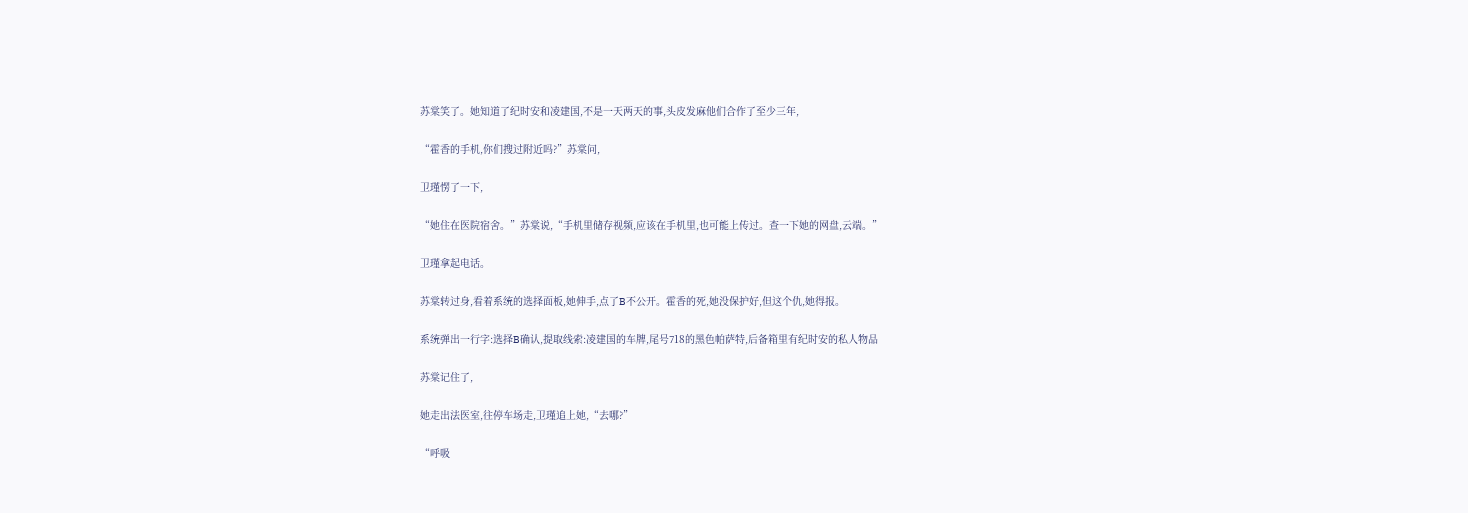苏棠笑了。她知道了纪时安和凌建国,不是一天两天的事,头皮发麻他们合作了至少三年,

“霍香的手机,你们搜过附近吗?”苏棠问,

卫瑾愣了一下,

“她住在医院宿舍。”苏棠说,“手机里储存视频,应该在手机里,也可能上传过。查一下她的网盘,云端。”

卫瑾拿起电话。

苏棠转过身,看着系统的选择面板,她伸手,点了B不公开。霍香的死,她没保护好,但这个仇,她得报。

系统弹出一行字:选择B确认,提取线索:凌建国的车牌,尾号718的黑色帕萨特,后备箱里有纪时安的私人物品

苏棠记住了,

她走出法医室,往停车场走,卫瑾追上她,“去哪?”

“呼吸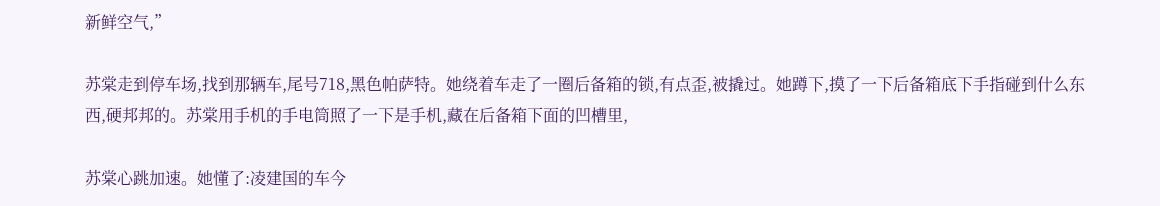新鲜空气,”

苏棠走到停车场,找到那辆车,尾号718,黑色帕萨特。她绕着车走了一圈后备箱的锁,有点歪,被撬过。她蹲下,摸了一下后备箱底下手指碰到什么东西,硬邦邦的。苏棠用手机的手电筒照了一下是手机,藏在后备箱下面的凹槽里,

苏棠心跳加速。她懂了:凌建国的车今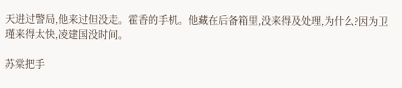天进过警局,他来过但没走。霍香的手机。他藏在后备箱里,没来得及处理,为什么?因为卫瑾来得太快,凌建国没时间。

苏棠把手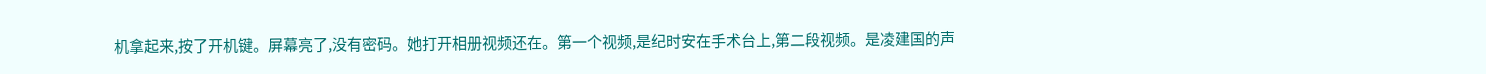机拿起来,按了开机键。屏幕亮了,没有密码。她打开相册视频还在。第一个视频,是纪时安在手术台上,第二段视频。是凌建国的声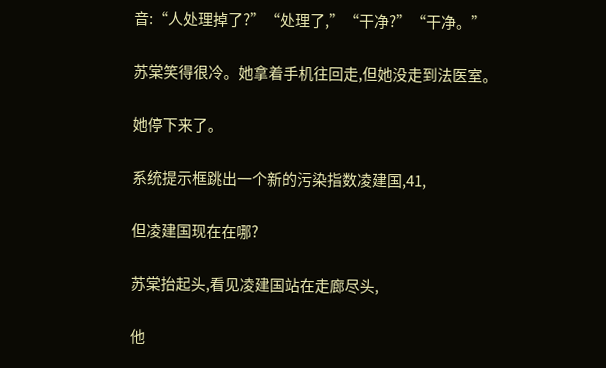音:“人处理掉了?”“处理了,”“干净?”“干净。”

苏棠笑得很冷。她拿着手机往回走,但她没走到法医室。

她停下来了。

系统提示框跳出一个新的污染指数凌建国,41,

但凌建国现在在哪?

苏棠抬起头,看见凌建国站在走廊尽头,

他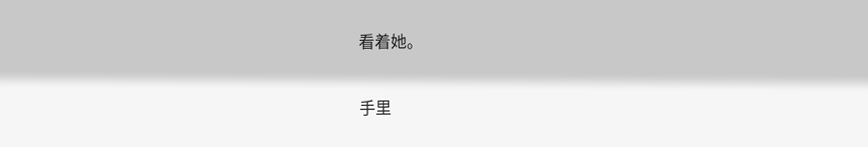看着她。

手里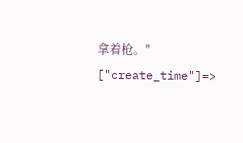拿着枪。" ["create_time"]=>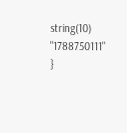string(10) "1788750111" }